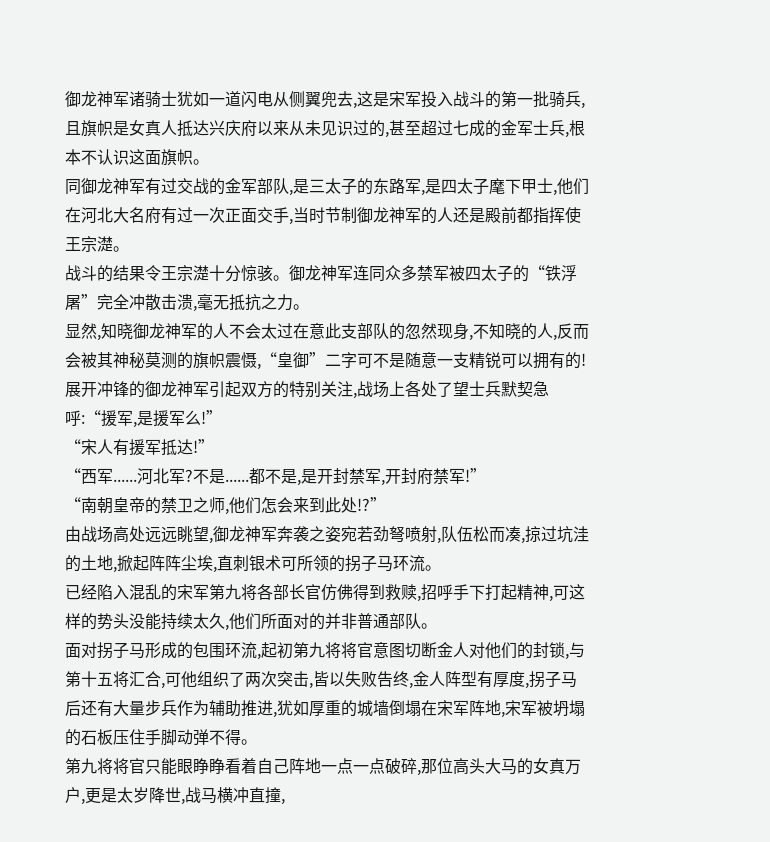御龙神军诸骑士犹如一道闪电从侧翼兜去,这是宋军投入战斗的第一批骑兵,且旗帜是女真人抵达兴庆府以来从未见识过的,甚至超过七成的金军士兵,根本不认识这面旗帜。
同御龙神军有过交战的金军部队,是三太子的东路军,是四太子麾下甲士,他们在河北大名府有过一次正面交手,当时节制御龙神军的人还是殿前都指挥使王宗濋。
战斗的结果令王宗濋十分惊骇。御龙神军连同众多禁军被四太子的“铁浮屠”完全冲散击溃,毫无抵抗之力。
显然,知晓御龙神军的人不会太过在意此支部队的忽然现身,不知晓的人,反而会被其神秘莫测的旗帜震慑,“皇御”二字可不是随意一支精锐可以拥有的!
展开冲锋的御龙神军引起双方的特别关注,战场上各处了望士兵默契急呼:“援军,是援军么!”
“宋人有援军抵达!”
“西军......河北军?不是......都不是,是开封禁军,开封府禁军!”
“南朝皇帝的禁卫之师,他们怎会来到此处!?”
由战场高处远远眺望,御龙神军奔袭之姿宛若劲弩喷射,队伍松而凑,掠过坑洼的土地,掀起阵阵尘埃,直刺银术可所领的拐子马环流。
已经陷入混乱的宋军第九将各部长官仿佛得到救赎,招呼手下打起精神,可这样的势头没能持续太久,他们所面对的并非普通部队。
面对拐子马形成的包围环流,起初第九将将官意图切断金人对他们的封锁,与第十五将汇合,可他组织了两次突击,皆以失败告终,金人阵型有厚度,拐子马后还有大量步兵作为辅助推进,犹如厚重的城墙倒塌在宋军阵地,宋军被坍塌的石板压住手脚动弹不得。
第九将将官只能眼睁睁看着自己阵地一点一点破碎,那位高头大马的女真万户,更是太岁降世,战马横冲直撞,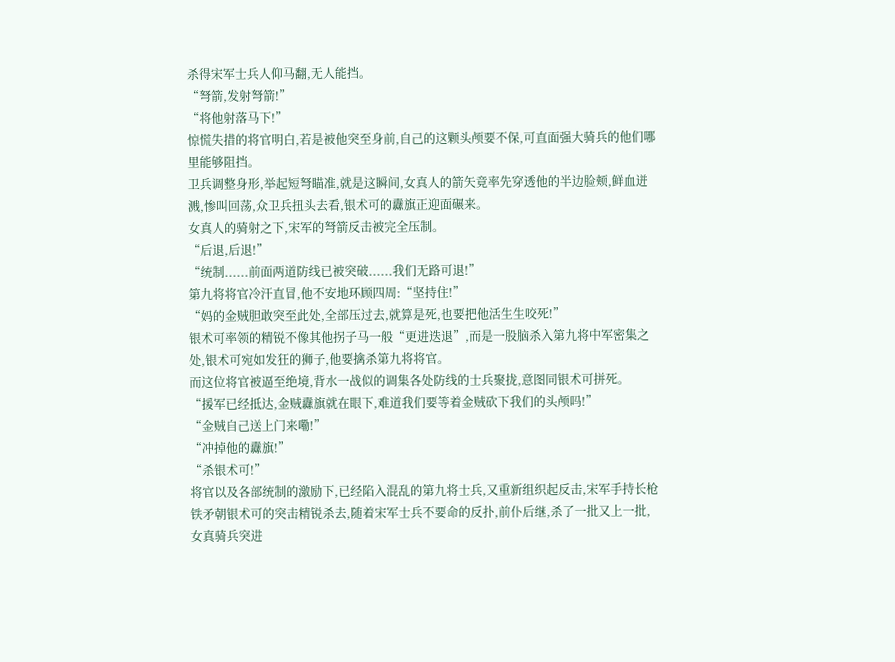杀得宋军士兵人仰马翻,无人能挡。
“弩箭,发射弩箭!”
“将他射落马下!”
惊慌失措的将官明白,若是被他突至身前,自己的这颗头颅要不保,可直面强大骑兵的他们哪里能够阻挡。
卫兵调整身形,举起短弩瞄准,就是这瞬间,女真人的箭矢竟率先穿透他的半边脸颊,鲜血迸溅,惨叫回荡,众卫兵扭头去看,银术可的纛旗正迎面碾来。
女真人的骑射之下,宋军的弩箭反击被完全压制。
“后退,后退!”
“统制......前面两道防线已被突破......我们无路可退!”
第九将将官冷汗直冒,他不安地环顾四周:“坚持住!”
“妈的金贼胆敢突至此处,全部压过去,就算是死,也要把他活生生咬死!”
银术可率领的精锐不像其他拐子马一般“更进迭退”,而是一股脑杀入第九将中军密集之处,银术可宛如发狂的狮子,他要擒杀第九将将官。
而这位将官被逼至绝境,背水一战似的调集各处防线的士兵聚拢,意图同银术可拼死。
“援军已经抵达,金贼纛旗就在眼下,难道我们要等着金贼砍下我们的头颅吗!”
“金贼自己送上门来嘞!”
“冲掉他的纛旗!”
“杀银术可!”
将官以及各部统制的激励下,已经陷入混乱的第九将士兵,又重新组织起反击,宋军手持长枪铁矛朝银术可的突击精锐杀去,随着宋军士兵不要命的反扑,前仆后继,杀了一批又上一批,女真骑兵突进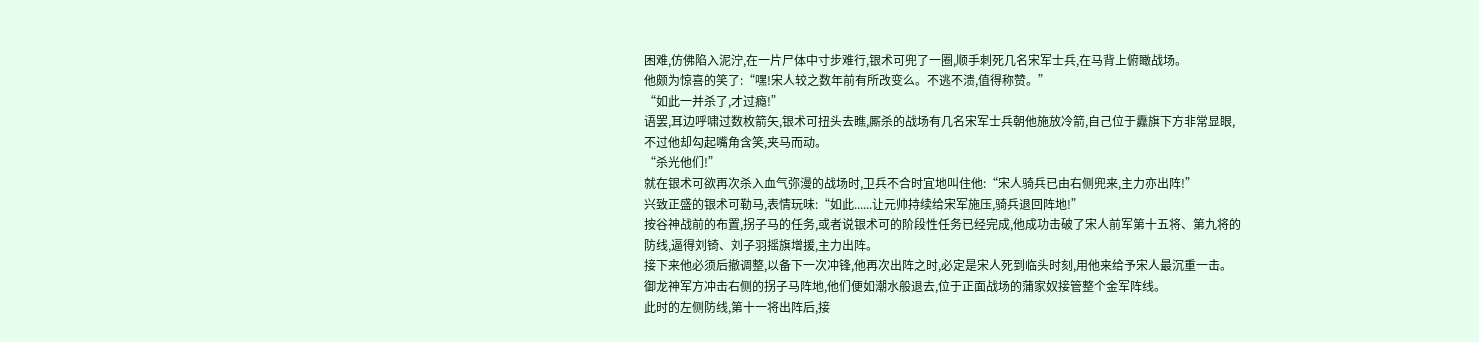困难,仿佛陷入泥泞,在一片尸体中寸步难行,银术可兜了一圈,顺手刺死几名宋军士兵,在马背上俯瞰战场。
他颇为惊喜的笑了:“嘿!宋人较之数年前有所改变么。不逃不溃,值得称赞。”
“如此一并杀了,才过瘾!”
语罢,耳边呼啸过数枚箭矢,银术可扭头去瞧,厮杀的战场有几名宋军士兵朝他施放冷箭,自己位于纛旗下方非常显眼,不过他却勾起嘴角含笑,夹马而动。
“杀光他们!”
就在银术可欲再次杀入血气弥漫的战场时,卫兵不合时宜地叫住他:“宋人骑兵已由右侧兜来,主力亦出阵!”
兴致正盛的银术可勒马,表情玩味:“如此......让元帅持续给宋军施压,骑兵退回阵地!”
按谷神战前的布置,拐子马的任务,或者说银术可的阶段性任务已经完成,他成功击破了宋人前军第十五将、第九将的防线,逼得刘锜、刘子羽摇旗增援,主力出阵。
接下来他必须后撤调整,以备下一次冲锋,他再次出阵之时,必定是宋人死到临头时刻,用他来给予宋人最沉重一击。
御龙神军方冲击右侧的拐子马阵地,他们便如潮水般退去,位于正面战场的蒲家奴接管整个金军阵线。
此时的左侧防线,第十一将出阵后,接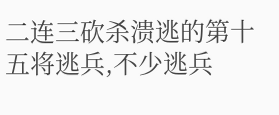二连三砍杀溃逃的第十五将逃兵,不少逃兵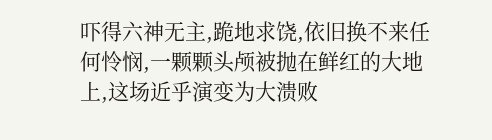吓得六神无主,跪地求饶,依旧换不来任何怜悯,一颗颗头颅被抛在鲜红的大地上,这场近乎演变为大溃败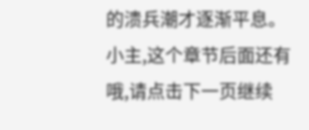的溃兵潮才逐渐平息。
小主,这个章节后面还有哦,请点击下一页继续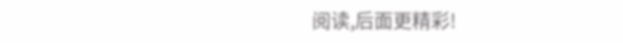阅读,后面更精彩!